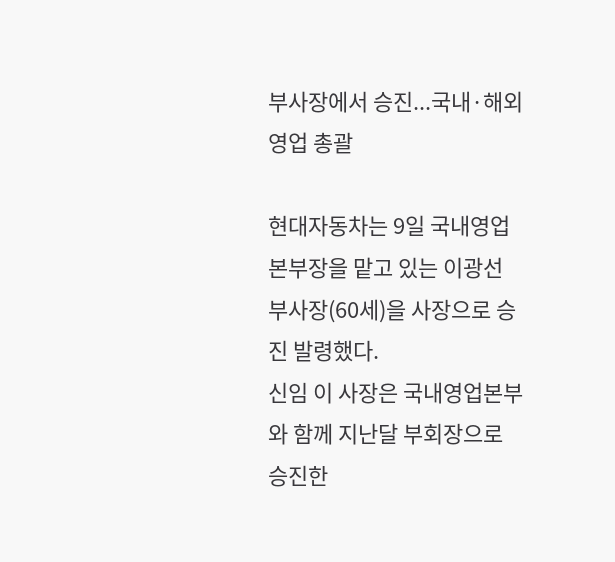부사장에서 승진...국내·해외영업 총괄

현대자동차는 9일 국내영업본부장을 맡고 있는 이광선 부사장(60세)을 사장으로 승진 발령했다.
신임 이 사장은 국내영업본부와 함께 지난달 부회장으로 승진한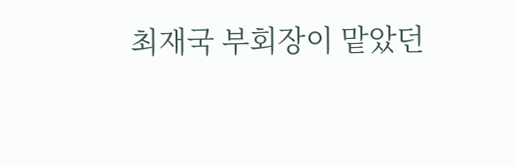최재국 부회장이 맡았던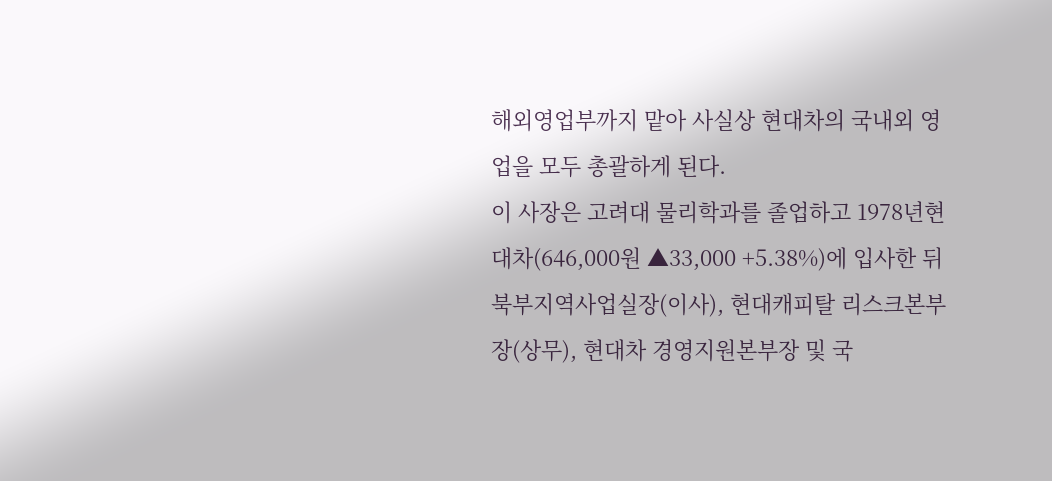해외영업부까지 맡아 사실상 현대차의 국내외 영업을 모두 총괄하게 된다.
이 사장은 고려대 물리학과를 졸업하고 1978년현대차(646,000원 ▲33,000 +5.38%)에 입사한 뒤 북부지역사업실장(이사), 현대캐피탈 리스크본부장(상무), 현대차 경영지원본부장 및 국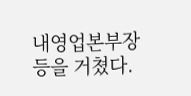내영업본부장 등을 거쳤다.